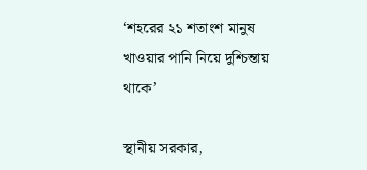‘শহরের ২১ শতাংশ মানুষ খাওয়ার পানি নিয়ে দুশ্চিন্তায় থাকে’

স্থানীয় সরকার,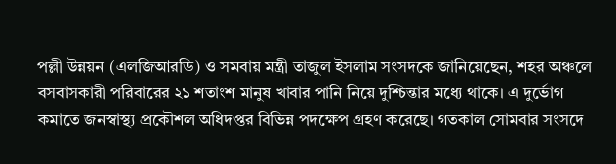পল্লী উন্নয়ন (এলজিআরডি) ও সমবায় মন্ত্রী তাজুল ইসলাম সংসদকে জানিয়েছেন, শহর অঞ্চলে বসবাসকারী পরিবারের ২১ শতাংশ মানুষ খাবার পানি নিয়ে দুশ্চিন্তার মধ্যে থাকে। এ দুর্ভোগ কমাতে জনস্বাস্থ্য প্রকৌশল অধিদপ্তর বিভিন্ন পদক্ষেপ গ্রহণ করেছে। গতকাল সোমবার সংসদে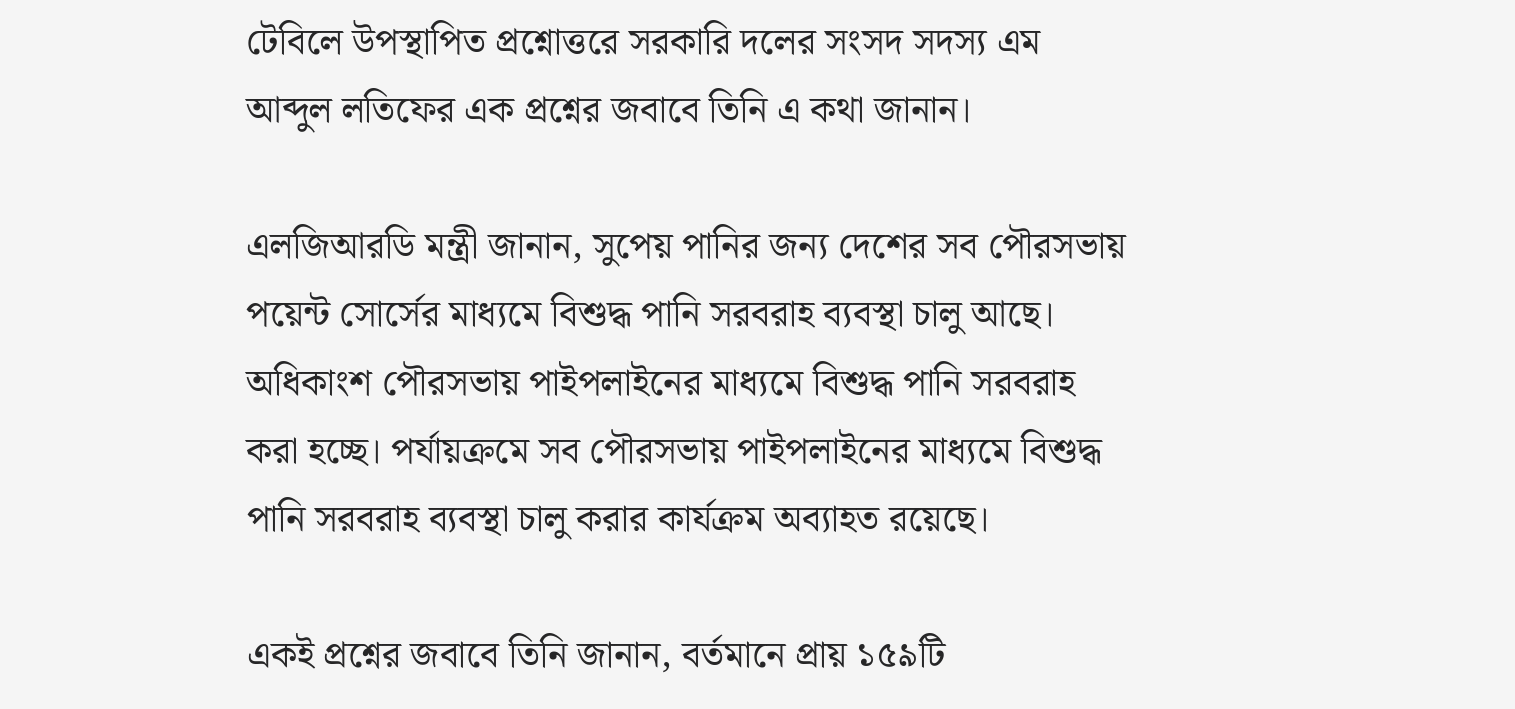টেবিলে উপস্থাপিত প্রশ্নোত্তরে সরকারি দলের সংসদ সদস্য এম আব্দুল লতিফের এক প্রশ্নের জবাবে তিনি এ কথা জানান।

এলজিআরডি মন্ত্রী জানান, সুপেয় পানির জন্য দেশের সব পৌরসভায় পয়েন্ট সোর্সের মাধ্যমে বিশুদ্ধ পানি সরবরাহ ব্যবস্থা চালু আছে। অধিকাংশ পৌরসভায় পাইপলাইনের মাধ্যমে বিশুদ্ধ পানি সরবরাহ করা হচ্ছে। পর্যায়ক্রমে সব পৌরসভায় পাইপলাইনের মাধ্যমে বিশুদ্ধ পানি সরবরাহ ব্যবস্থা চালু করার কার্যক্রম অব্যাহত রয়েছে।

একই প্রশ্নের জবাবে তিনি জানান, বর্তমানে প্রায় ১৫৯টি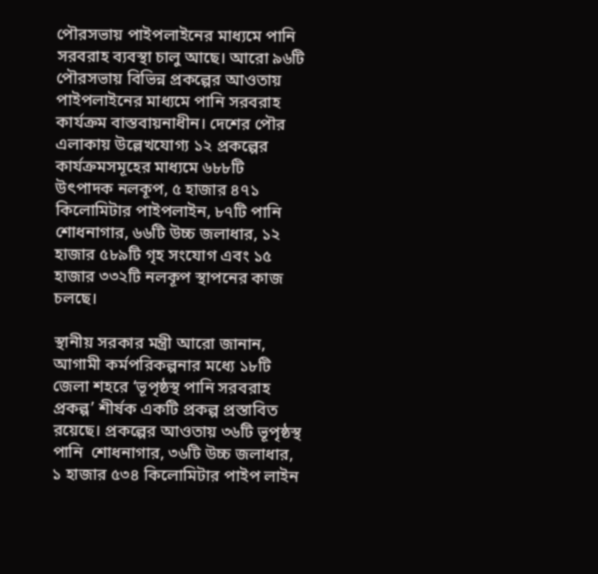পৌরসভায় পাইপলাইনের মাধ্যমে পানি সরবরাহ ব্যবস্থা চালু আছে। আরো ৯৬টি পৌরসভায় বিভিন্ন প্রকল্পের আওতায় পাইপলাইনের মাধ্যমে পানি সরবরাহ কার্যক্রম বাস্তবায়নাধীন। দেশের পৌর এলাকায় উল্লেখযোগ্য ১২ প্রকল্পের কার্যক্রমসমূহের মাধ্যমে ৬৮৮টি উৎপাদক নলকূপ, ৫ হাজার ৪৭১ কিলোমিটার পাইপলাইন, ৮৭টি পানি শোধনাগার, ৬৬টি উচ্চ জলাধার, ১২ হাজার ৫৮৯টি গৃহ সংযোগ এবং ১৫ হাজার ৩৩২টি নলকূপ স্থাপনের কাজ চলছে।

স্থানীয় সরকার মন্ত্রী আরো জানান, আগামী কর্মপরিকল্পনার মধ্যে ১৮টি জেলা শহরে ‘ভূপৃষ্ঠস্থ পানি সরবরাহ প্রকল্প’ শীর্ষক একটি প্রকল্প প্রস্তাবিত রয়েছে। প্রকল্পের আওতায় ৩৬টি ভূপৃষ্ঠস্থ পানি  শোধনাগার, ৩৬টি উচ্চ জলাধার, ১ হাজার ৫৩৪ কিলোমিটার পাইপ লাইন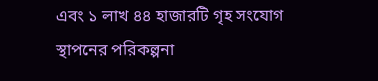এবং ১ লাখ ৪৪ হাজারটি গৃহ সংযোগ স্থাপনের পরিকল্পনা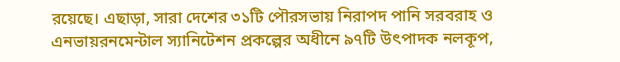রয়েছে। এছাড়া, সারা দেশের ৩১টি পৌরসভায় নিরাপদ পানি সরবরাহ ও এনভায়রনমেন্টাল স্যানিটেশন প্রকল্পের অধীনে ৯৭টি উৎপাদক নলকূপ,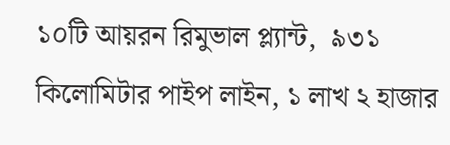১০টি আয়রন রিমুভাল প্ল্যান্ট,  ৯৩১ কিলোমিটার পাইপ লাইন, ১ লাখ ২ হাজার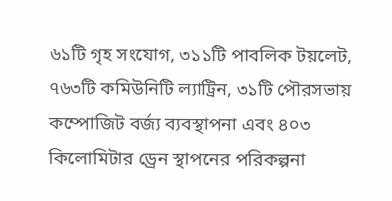৬১টি গৃহ সংযোগ, ৩১১টি পাবলিক টয়লেট, ৭৬৩টি কমিউনিটি ল্যাট্রিন, ৩১টি পৌরসভায় কম্পোজিট বর্জ্য ব্যবস্থাপনা এবং ৪০৩ কিলোমিটার ড্রেন স্থাপনের পরিকল্পনা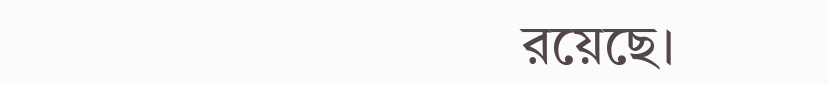রয়েছে।